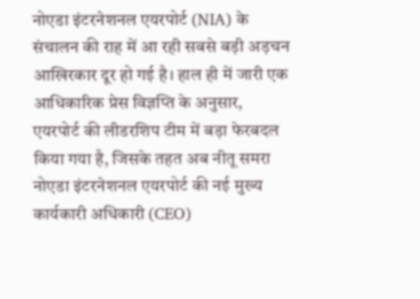नोएडा इंटरनेशनल एयरपोर्ट (NIA) के संचालन की राह में आ रही सबसे बड़ी अड़चन आखिरकार दूर हो गई है। हाल ही में जारी एक आधिकारिक प्रेस विज्ञप्ति के अनुसार, एयरपोर्ट की लीडरशिप टीम में बड़ा फेरबदल किया गया है, जिसके तहत अब नीतू समरा नोएडा इंटरनेशनल एयरपोर्ट की नई मुख्य कार्यकारी अधिकारी (CEO)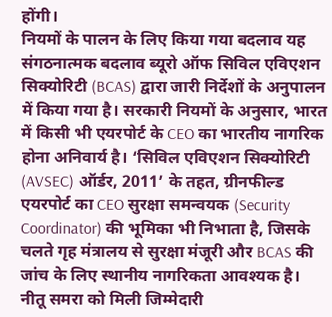होंगी।
नियमों के पालन के लिए किया गया बदलाव यह संगठनात्मक बदलाव ब्यूरो ऑफ सिविल एविएशन सिक्योरिटी (BCAS) द्वारा जारी निर्देशों के अनुपालन में किया गया है। सरकारी नियमों के अनुसार, भारत में किसी भी एयरपोर्ट के CEO का भारतीय नागरिक होना अनिवार्य है। ‘सिविल एविएशन सिक्योरिटी (AVSEC) ऑर्डर, 2011’ के तहत, ग्रीनफील्ड एयरपोर्ट का CEO सुरक्षा समन्वयक (Security Coordinator) की भूमिका भी निभाता है, जिसके चलते गृह मंत्रालय से सुरक्षा मंजूरी और BCAS की जांच के लिए स्थानीय नागरिकता आवश्यक है।
नीतू समरा को मिली जिम्मेदारी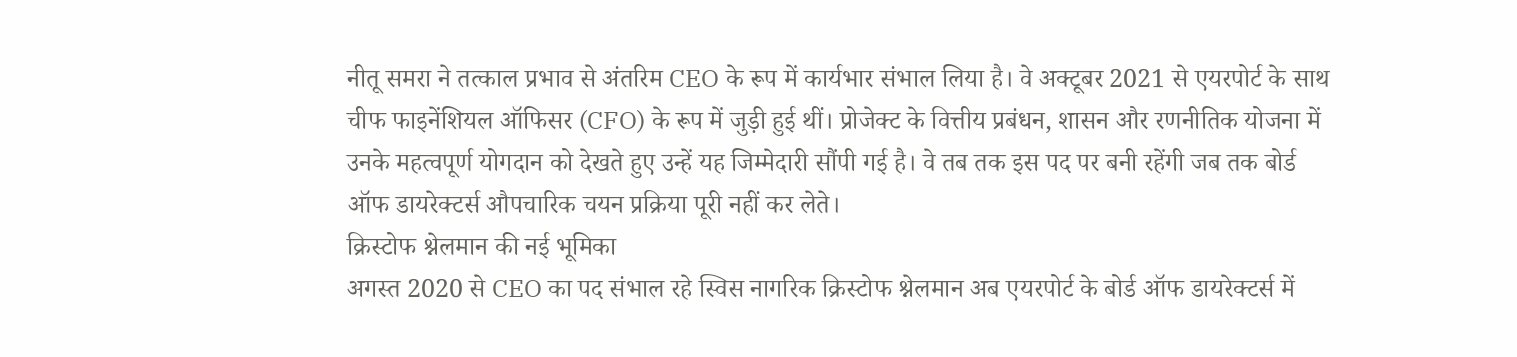नीतू समरा ने तत्काल प्रभाव से अंतरिम CEO के रूप में कार्यभार संभाल लिया है। वे अक्टूबर 2021 से एयरपोर्ट के साथ चीफ फाइनेंशियल ऑफिसर (CFO) के रूप में जुड़ी हुई थीं। प्रोजेक्ट के वित्तीय प्रबंधन, शासन और रणनीतिक योजना में उनके महत्वपूर्ण योगदान को देखते हुए उन्हें यह जिम्मेदारी सौंपी गई है। वे तब तक इस पद पर बनी रहेंगी जब तक बोर्ड ऑफ डायरेक्टर्स औपचारिक चयन प्रक्रिया पूरी नहीं कर लेते।
क्रिस्टोफ श्नेलमान की नई भूमिका
अगस्त 2020 से CEO का पद संभाल रहे स्विस नागरिक क्रिस्टोफ श्नेलमान अब एयरपोर्ट के बोर्ड ऑफ डायरेक्टर्स में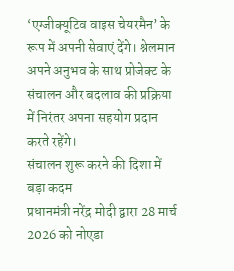‘एग्जीक्यूटिव वाइस चेयरमैन’ के रूप में अपनी सेवाएं देंगे। श्नेलमान अपने अनुभव के साथ प्रोजेक्ट के संचालन और बदलाव की प्रक्रिया में निरंतर अपना सहयोग प्रदान करते रहेंगे।
संचालन शुरू करने की दिशा में बड़ा कदम
प्रधानमंत्री नरेंद्र मोदी द्वारा 28 मार्च 2026 को नोएडा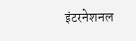इंटरनेशनल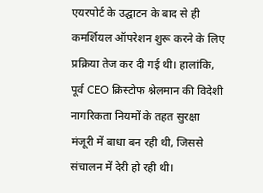एयरपोर्ट के उद्घाटन के बाद से ही कमर्शियल ऑपरेशन शुरू करने के लिए प्रक्रिया तेज कर दी गई थी। हालांकि, पूर्व CEO क्रिस्टोफ श्नेलमान की विदेशी नागरिकता नियमों के तहत सुरक्षा मंजूरी में बाधा बन रही थी, जिससे संचालन में देरी हो रही थी।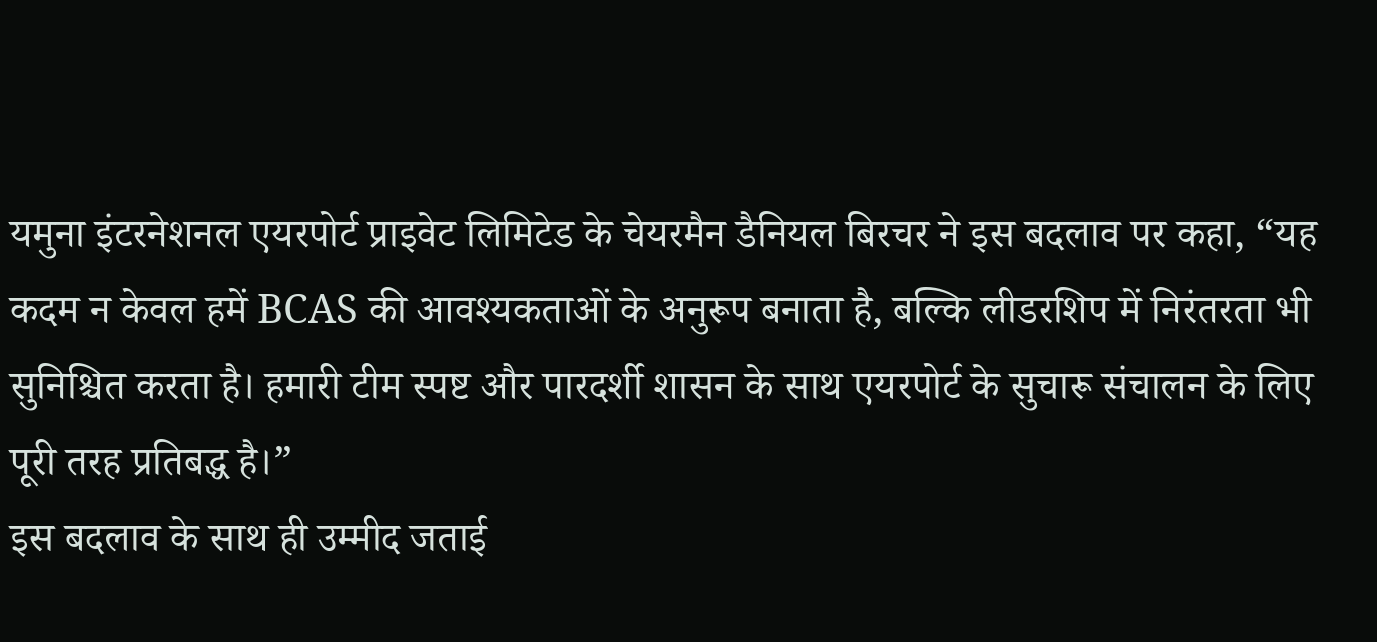यमुना इंटरनेशनल एयरपोर्ट प्राइवेट लिमिटेड के चेयरमैन डैनियल बिरचर ने इस बदलाव पर कहा, “यह कदम न केवल हमें BCAS की आवश्यकताओं के अनुरूप बनाता है, बल्कि लीडरशिप में निरंतरता भी सुनिश्चित करता है। हमारी टीम स्पष्ट और पारदर्शी शासन के साथ एयरपोर्ट के सुचारू संचालन के लिए पूरी तरह प्रतिबद्ध है।”
इस बदलाव के साथ ही उम्मीद जताई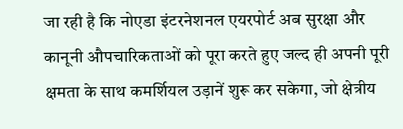जा रही है कि नोएडा इंटरनेशनल एयरपोर्ट अब सुरक्षा और कानूनी औपचारिकताओं को पूरा करते हुए जल्द ही अपनी पूरी क्षमता के साथ कमर्शियल उड़ानें शुरू कर सकेगा, जो क्षेत्रीय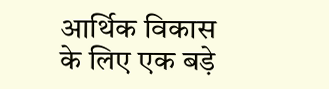आर्थिक विकास के लिए एक बड़े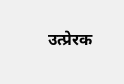उत्प्रेरक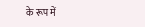के रूप में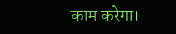काम करेगा।